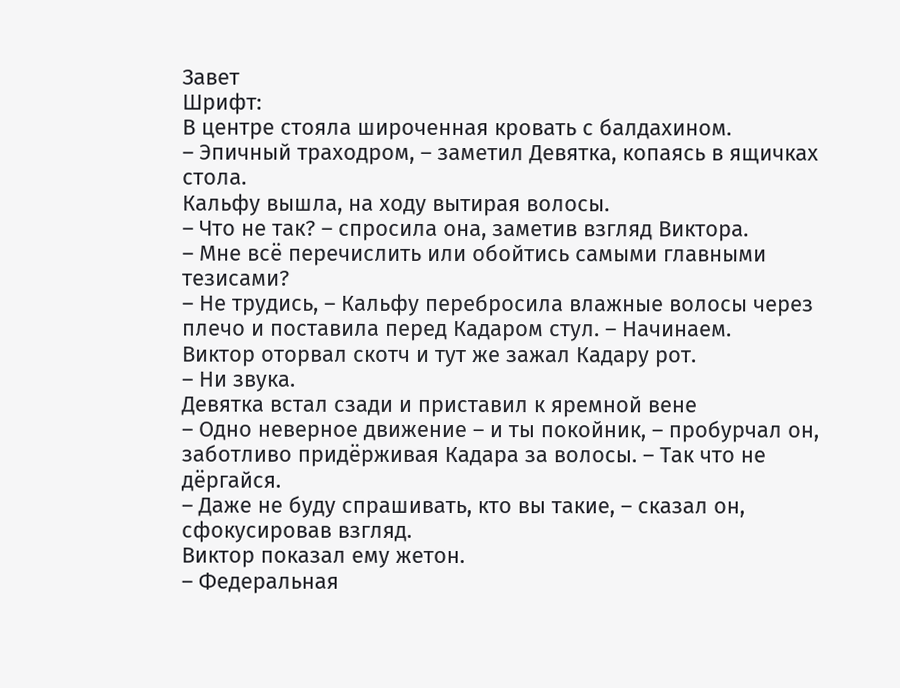Завет
Шрифт:
В центре стояла широченная кровать с балдахином.
– Эпичный траходром, – заметил Девятка, копаясь в ящичках стола.
Кальфу вышла, на ходу вытирая волосы.
– Что не так? – спросила она, заметив взгляд Виктора.
– Мне всё перечислить или обойтись самыми главными тезисами?
– Не трудись, – Кальфу перебросила влажные волосы через плечо и поставила перед Кадаром стул. – Начинаем.
Виктор оторвал скотч и тут же зажал Кадару рот.
– Ни звука.
Девятка встал сзади и приставил к яремной вене
– Одно неверное движение – и ты покойник, – пробурчал он, заботливо придёрживая Кадара за волосы. – Так что не дёргайся.
– Даже не буду спрашивать, кто вы такие, – сказал он, сфокусировав взгляд.
Виктор показал ему жетон.
– Федеральная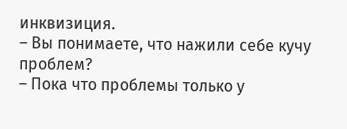инквизиция.
– Вы понимаете, что нажили себе кучу проблем?
– Пока что проблемы только у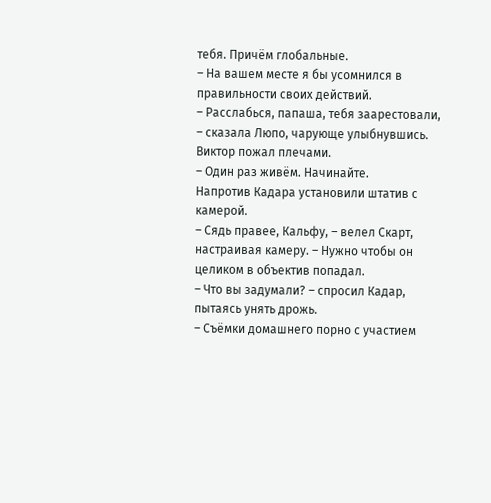тебя. Причём глобальные.
– На вашем месте я бы усомнился в правильности своих действий.
– Расслабься, папаша, тебя заарестовали, – сказала Люпо, чарующе улыбнувшись.
Виктор пожал плечами.
– Один раз живём. Начинайте.
Напротив Кадара установили штатив с камерой.
– Сядь правее, Кальфу, – велел Скарт, настраивая камеру. – Нужно чтобы он целиком в объектив попадал.
– Что вы задумали? – спросил Кадар, пытаясь унять дрожь.
– Съёмки домашнего порно с участием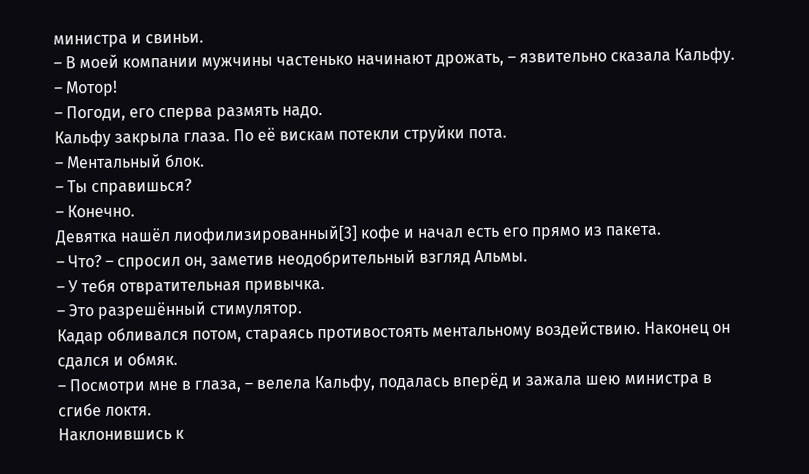министра и свиньи.
– В моей компании мужчины частенько начинают дрожать, – язвительно сказала Кальфу.
– Мотор!
– Погоди, его сперва размять надо.
Кальфу закрыла глаза. По её вискам потекли струйки пота.
– Ментальный блок.
– Ты справишься?
– Конечно.
Девятка нашёл лиофилизированный[3] кофе и начал есть его прямо из пакета.
– Что? – спросил он, заметив неодобрительный взгляд Альмы.
– У тебя отвратительная привычка.
– Это разрешённый стимулятор.
Кадар обливался потом, стараясь противостоять ментальному воздействию. Наконец он сдался и обмяк.
– Посмотри мне в глаза, – велела Кальфу, подалась вперёд и зажала шею министра в сгибе локтя.
Наклонившись к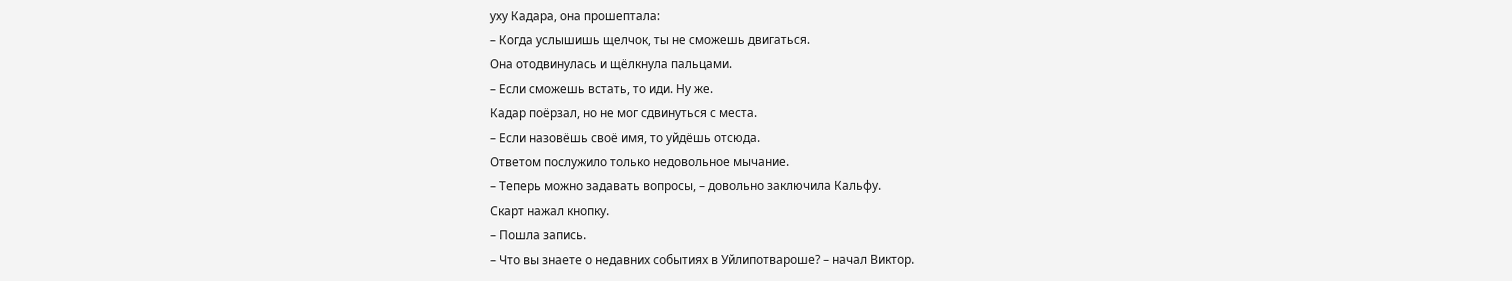уху Кадара, она прошептала:
– Когда услышишь щелчок, ты не сможешь двигаться.
Она отодвинулась и щёлкнула пальцами.
– Если сможешь встать, то иди. Ну же.
Кадар поёрзал, но не мог сдвинуться с места.
– Если назовёшь своё имя, то уйдёшь отсюда.
Ответом послужило только недовольное мычание.
– Теперь можно задавать вопросы, – довольно заключила Кальфу.
Скарт нажал кнопку.
– Пошла запись.
– Что вы знаете о недавних событиях в Уйлипотвароше? – начал Виктор.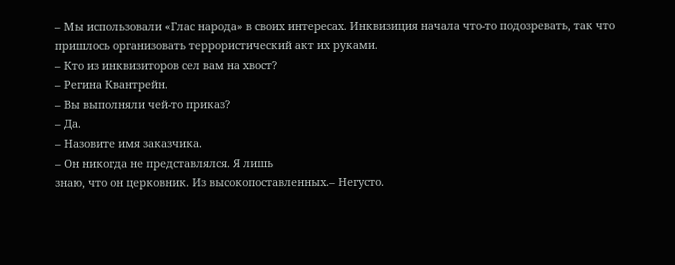– Мы использовали «Глас народа» в своих интересах. Инквизиция начала что-то подозревать, так что пришлось организовать террористический акт их руками.
– Кто из инквизиторов сел вам на хвост?
– Регина Квантрейн.
– Вы выполняли чей-то приказ?
– Да.
– Назовите имя заказчика.
– Он никогда не представлялся. Я лишь
знаю, что он церковник. Из высокопоставленных.– Негусто.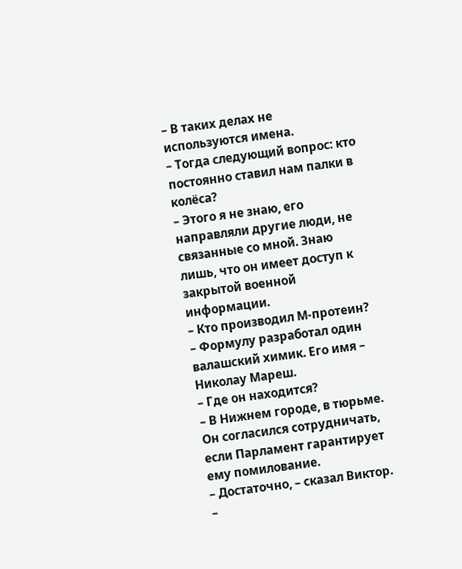– В таких делах не используются имена.
– Тогда следующий вопрос: кто постоянно ставил нам палки в колёса?
– Этого я не знаю, его направляли другие люди, не связанные со мной. Знаю лишь, что он имеет доступ к закрытой военной информации.
– Кто производил М-протеин?
– Формулу разработал один валашский химик. Его имя – Николау Мареш.
– Где он находится?
– В Нижнем городе, в тюрьме. Он согласился сотрудничать, если Парламент гарантирует ему помилование.
– Достаточно, – сказал Виктор.
–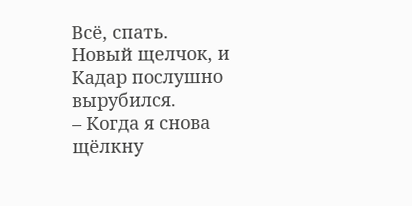Всё, спать.
Новый щелчок, и Кадар послушно вырубился.
– Когда я снова щёлкну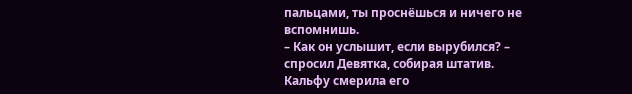пальцами, ты проснёшься и ничего не вспомнишь.
– Как он услышит, если вырубился? – спросил Девятка, собирая штатив.
Кальфу смерила его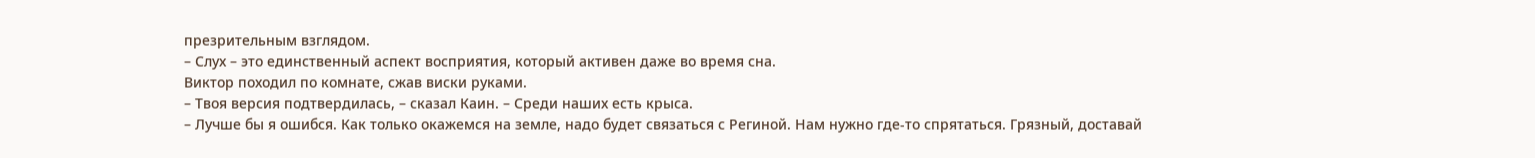презрительным взглядом.
– Слух – это единственный аспект восприятия, который активен даже во время сна.
Виктор походил по комнате, сжав виски руками.
– Твоя версия подтвердилась, – сказал Каин. – Среди наших есть крыса.
– Лучше бы я ошибся. Как только окажемся на земле, надо будет связаться с Региной. Нам нужно где-то спрятаться. Грязный, доставай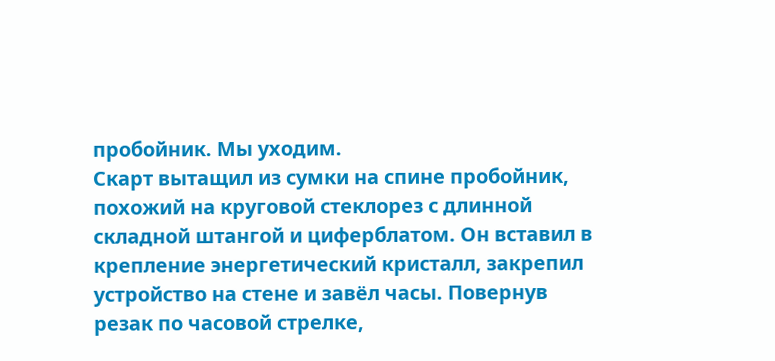пробойник. Мы уходим.
Скарт вытащил из сумки на спине пробойник, похожий на круговой стеклорез с длинной складной штангой и циферблатом. Он вставил в крепление энергетический кристалл, закрепил устройство на стене и завёл часы. Повернув резак по часовой стрелке,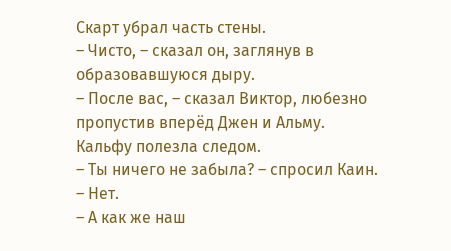Скарт убрал часть стены.
– Чисто, – сказал он, заглянув в образовавшуюся дыру.
– После вас, – сказал Виктор, любезно пропустив вперёд Джен и Альму.
Кальфу полезла следом.
– Ты ничего не забыла? – спросил Каин.
– Нет.
– А как же наш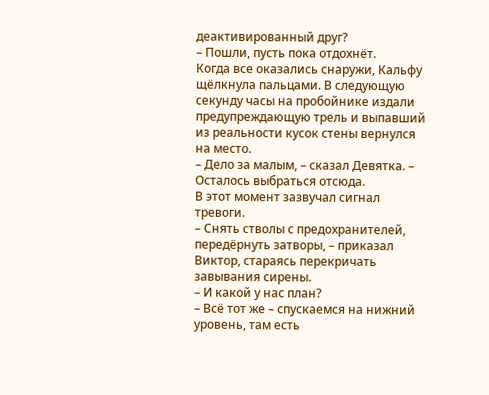деактивированный друг?
– Пошли, пусть пока отдохнёт.
Когда все оказались снаружи, Кальфу щёлкнула пальцами. В следующую секунду часы на пробойнике издали предупреждающую трель и выпавший из реальности кусок стены вернулся на место.
– Дело за малым, – сказал Девятка. – Осталось выбраться отсюда.
В этот момент зазвучал сигнал тревоги.
– Снять стволы с предохранителей, передёрнуть затворы, – приказал Виктор, стараясь перекричать завывания сирены.
– И какой у нас план?
– Всё тот же – спускаемся на нижний уровень, там есть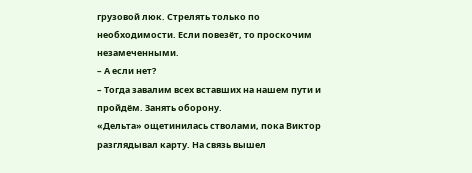грузовой люк. Стрелять только по необходимости. Если повезёт, то проскочим незамеченными.
– А если нет?
– Тогда завалим всех вставших на нашем пути и пройдём. Занять оборону.
«Дельта» ощетинилась стволами, пока Виктор разглядывал карту. На связь вышел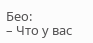Бео:
– Что у вас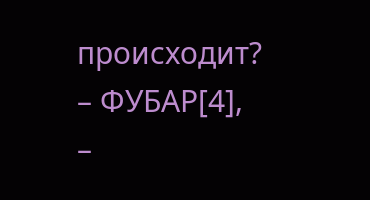происходит?
– ФУБАР[4], –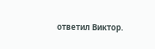ответил Виктор.